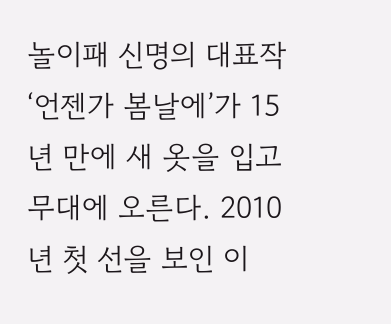놀이패 신명의 대표작 ‘언젠가 봄날에’가 15년 만에 새 옷을 입고 무대에 오른다. 2010년 첫 선을 보인 이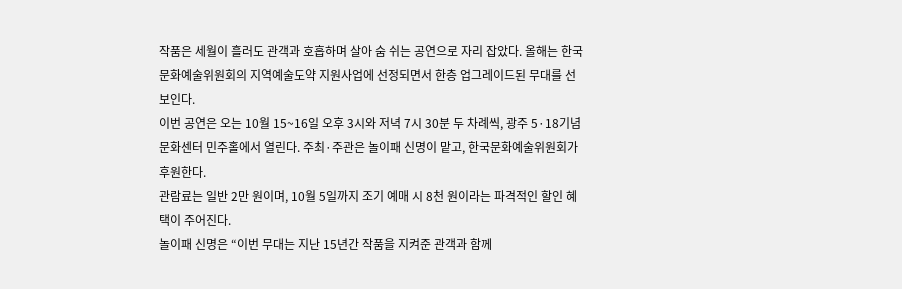작품은 세월이 흘러도 관객과 호흡하며 살아 숨 쉬는 공연으로 자리 잡았다. 올해는 한국문화예술위원회의 지역예술도약 지원사업에 선정되면서 한층 업그레이드된 무대를 선보인다.
이번 공연은 오는 10월 15~16일 오후 3시와 저녁 7시 30분 두 차례씩, 광주 5·18기념문화센터 민주홀에서 열린다. 주최·주관은 놀이패 신명이 맡고, 한국문화예술위원회가 후원한다.
관람료는 일반 2만 원이며, 10월 5일까지 조기 예매 시 8천 원이라는 파격적인 할인 혜택이 주어진다.
놀이패 신명은 “이번 무대는 지난 15년간 작품을 지켜준 관객과 함께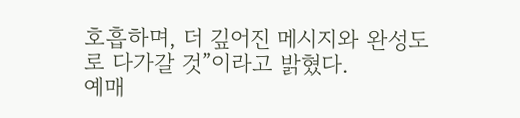호흡하며, 더 깊어진 메시지와 완성도로 다가갈 것”이라고 밝혔다.
예매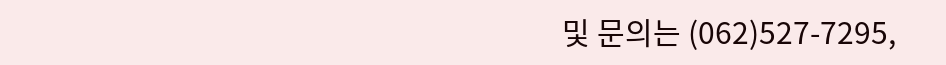및 문의는 (062)527-7295,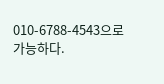010-6788-4543으로 가능하다.